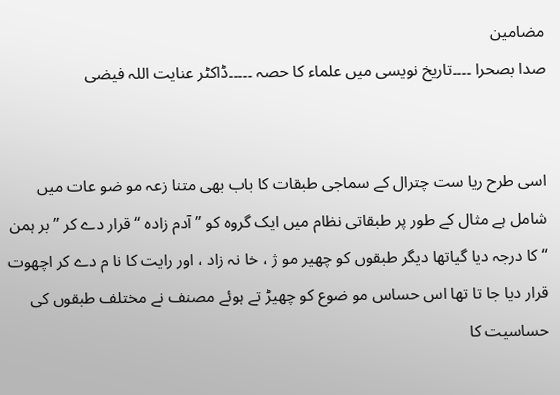مضامین
صدا بصحرا ۔۔۔۔تاریخ نویسی میں علماء کا حصہ ۔۔۔۔۔ڈاکٹر عنایت اللہ فیضی


اسی طرح ریا ست چترال کے سماجی طبقات کا باب بھی متنا زعہ مو ضو عات میں شامل ہے مثال کے طور پر طبقاتی نظام میں ایک گروہ کو ’’ آدم زادہ ‘‘ قرار دے کر ’’ بر ہمن ‘‘ کا درجہ دیا گیاتھا دیگر طبقوں کو چھیر مو ژ ، خا نہ زاد ، اور رایت کا نا م دے کر اچھوت قرار دیا جا تا تھا اس حساس مو ضوع کو چھیڑ تے ہوئے مصنف نے مختلف طبقوں کی حساسیت کا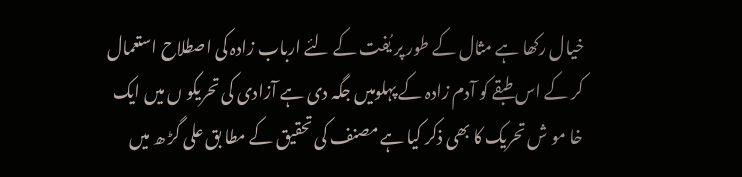خیال رکھا ہے مثال کے طور پر یُفت کے لئے ارباب زادہ کی اصطلاح استعمال کر کے اس طبقے کو آدم زادہ کے پہلومیں جگہ دی ہے آزادی کی تحریکو ں میں ایک خا مو ش تحریک کا بھی ذکر کیا ہے مصنف کی تحقیق کے مطا بق علی گڑ ھ میں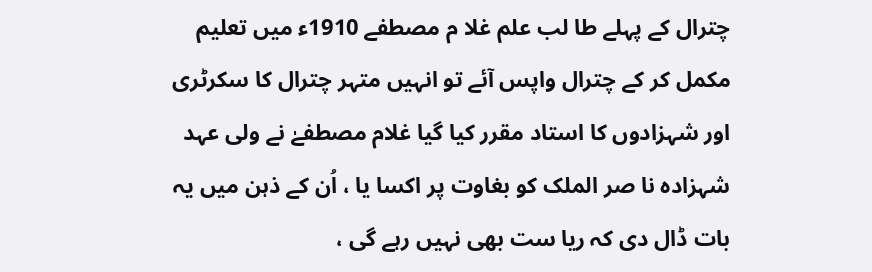چترال کے پہلے طا لب علم غلا م مصطفے 1910ء میں تعلیم مکمل کر کے چترال واپس آئے تو انہیں متہر چترال کا سکرٹری اور شہزادوں کا استاد مقرر کیا گیا غلام مصطفےٰ نے ولی عہد شہزادہ نا صر الملک کو بغاوت پر اکسا یا ، اُن کے ذہن میں یہ بات ڈال دی کہ ریا ست بھی نہیں رہے گی ،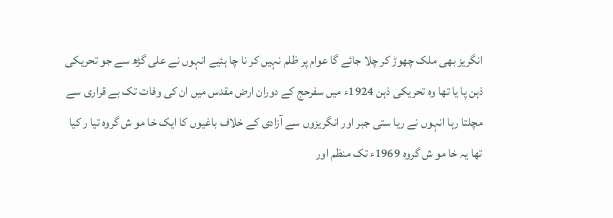انگریز بھی ملک چھوڑ کر چلا جائے گا عوام پر ظلم نہیں کر نا چا ہئیے انہوں نے علی گڑھ سے جو تحریکی ذہن پا یا تھا وہ تحریکی ذہن 1924ء میں سفرحج کے دوران ارض مقدس میں ان کی وفات تک بے قراری سے مچلتا رہا انہوں نے ریا ستی جبر اور انگریزوں سے آزادی کے خلاف باغیوں کا ایک خا مو ش گروہ تیا ر کیا تھا یہ خا مو ش گروہ 1969ء تک منظم اور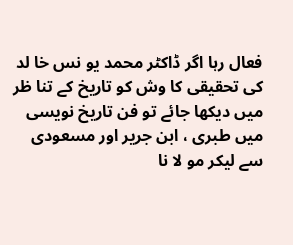فعال رہا اگر ڈاکٹر محمد یو نس خا لد کی تحقیقی کا وش کو تاریخ کے تنا ظر میں دیکھا جائے تو فن تاریخ نویسی میں طبری ، ابن جریر اور مسعودی سے لیکر مو لا نا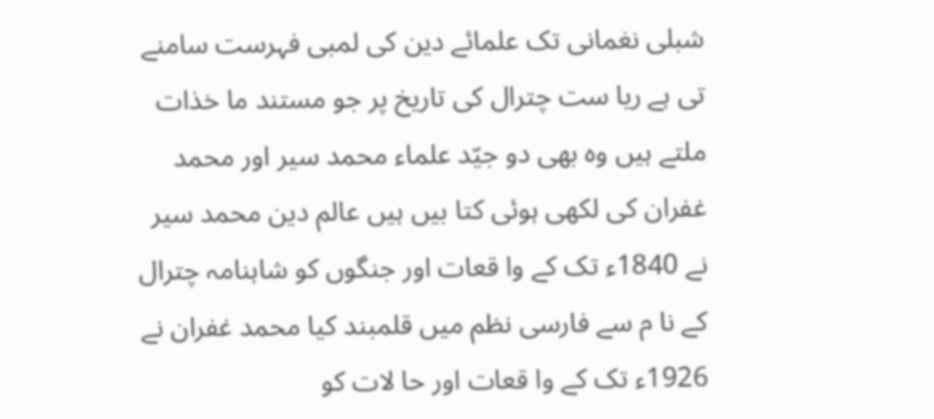شبلی نغمانی تک علمائے دین کی لمبی فہرست سامنے تی ہے ریا ست چترال کی تاریخ پر جو مستند ما خذات ملتے ہیں وہ بھی دو جیّد علماء محمد سیر اور محمد غفران کی لکھی ہوئی کتا بیں ہیں عالم دین محمد سیر نے 1840ء تک کے وا قعات اور جنگوں کو شاہنامہ چترال کے نا م سے فارسی نظم میں قلمبند کیا محمد غفران نے 1926ء تک کے وا قعات اور حا لات کو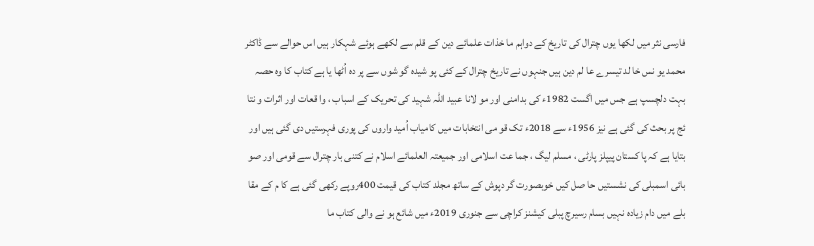فارسی نثر میں لکھا یوں چترال کی تاریخ کے دواہم ما خذات علمائے دین کے قلم سے لکھے ہوئے شہکار ہیں اس حوالے سے ڈاکٹر محمد یو نس خا لد تیسرے عا لم دین ہیں جنہوں نے تاریخ چترال کے کئی پو شیدہ گو شوں سے پر دہ اُٹھا یا ہے کتاب کا وہ حصہ بہت دلچسپ ہے جس میں اگست 1982ء کی بدامنی اور مو لانا عبید اللہ شہید کی تحریک کے اسباب ، وا قعات اور اثرات و نتا ئج پر بحث کی گئی ہے نیز 1956ء سے 2018ء تک قو می انتخابات میں کامیاب اُمید واروں کی پوری فہرستیں دی گئی ہیں اور بتایا ہے کہ پا کستان پیپلز پارٹی ، مسلم لیگ ، جما عت اسلامی اور جمیعتہ العلمائے اسلام نے کتنی بار چترال سے قومی اور صو بائی اسمبلی کی نشستیں حا صل کیں خوبصورت گر دپوش کے ساتھ مجلد کتاب کی قیمت 400روپے رکھی گئی ہے کا م کے مقا بلے میں دام زیادہ نہیں بسام رسیرچ پبلی کیشنز کراچی سے جنوری 2019ء میں شائع ہو نے والی کتاب ما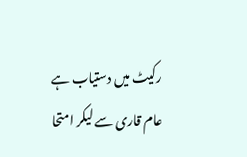رکیٹ میں دستیاب ہے عام قاری سے لیکر امتحا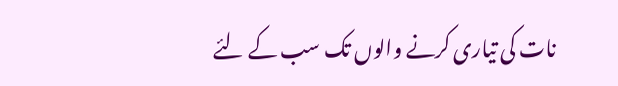نات کی تیاری کرنے والوں تک سب کے لئے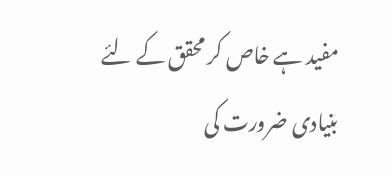مفید ہے خاص کر محقق کے لئے بنیادی ضرورت کی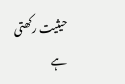حیثیت رکھتی ہے